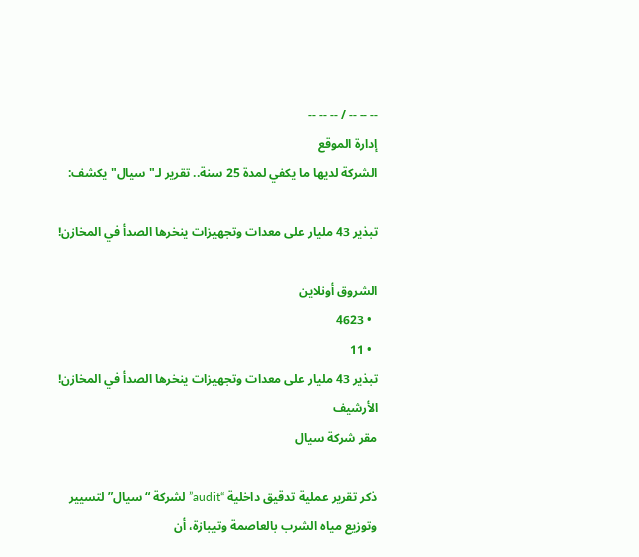-- -- -- / -- -- --
إدارة الموقع
الشركة لديها ما يكفي لمدة 25 سنة.. تقرير لـ"سيال" يكشف:

تبذير 43 مليار على معدات وتجهيزات ينخرها الصدأ في المخازن!

الشروق أونلاين
  • 4623
  • 11
تبذير 43 مليار على معدات وتجهيزات ينخرها الصدأ في المخازن!
الأرشيف
مقر شركة سيال

ذكر تقرير عملية تدقيق داخلية “audit” لشركة “سيال” لتسيير وتوزيع مياه الشرب بالعاصمة وتيبازة، أن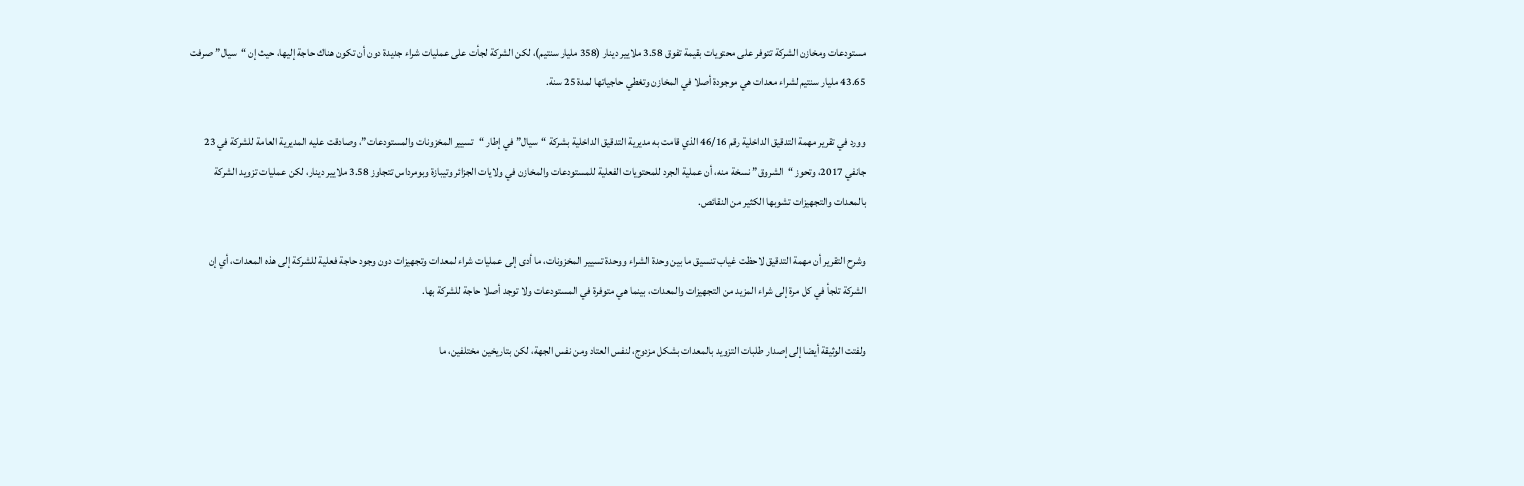مستودعات ومخازن الشركة تتوفر على محتويات بقيمة تفوق 3.58 ملايير دينار (358 مليار سنتيم)، لكن الشركة لجأت على عمليات شراء جديدة دون أن تكون هناك حاجة إليها، حيث إن “سيال” صرفت 43.65 مليار سنتيم لشراء معدات هي موجودة أصلا في المخازن وتغطي حاجياتها لمدة 25 سنة.

وورد في تقرير مهمة التدقيق الداخلية رقم 46/16 الذي قامت به مديرية التدقيق الداخلية بشركة “سيال” في إطار “تسيير المخزونات والمستودعات”، وصادقت عليه المديرية العامة للشركة في 23 جانفي 2017، وتحوز “الشروق” نسخة منه، أن عملية الجرد للمحتويات الفعلية للمستودعات والمخازن في ولايات الجزائر وتيبازة وبومرداس تتجاوز 3.58 ملايير دينار، لكن عمليات تزويد الشركة بالمعدات والتجهيزات تشوبها الكثير من النقائص.

وشرح التقرير أن مهمة التدقيق لاحظت غياب تنسيق ما بين وحدة الشراء ووحدة تسيير المخزونات، ما أدى إلى عمليات شراء لمعدات وتجهيزات دون وجود حاجة فعلية للشركة إلى هذه المعدات، أي إن الشركة تلجأ في كل مرة إلى شراء المزيد من التجهيزات والمعدات، بينما هي متوفرة في المستودعات ولا توجد أصلا حاجة للشركة بها.

ولفتت الوثيقة أيضا إلى إصدار طلبات التزويد بالمعدات بشكل مزدوج، لنفس العتاد ومن نفس الجهة، لكن بتاريخين مختلفين، ما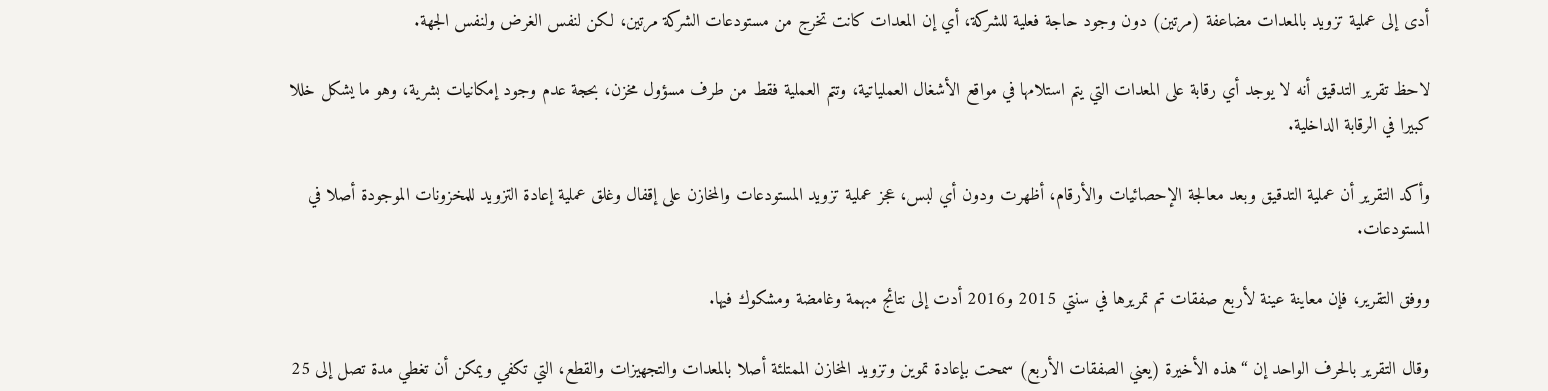أدى إلى عملية تزويد بالمعدات مضاعفة (مرتين) دون وجود حاجة فعلية للشركة، أي إن المعدات كانت تخرج من مستودعات الشركة مرتين، لكن لنفس الغرض ولنفس الجهة.

لاحظ تقرير التدقيق أنه لا يوجد أي رقابة على المعدات التي يتم استلامها في مواقع الأشغال العملياتية، وتتم العملية فقط من طرف مسؤول مخزن، بحجة عدم وجود إمكانيات بشرية، وهو ما يشكل خللا كبيرا في الرقابة الداخلية.

وأكد التقرير أن عملية التدقيق وبعد معالجة الإحصائيات والأرقام، أظهرت ودون أي لبس، عجز عملية تزويد المستودعات والمخازن على إقفال وغلق عملية إعادة التزويد للمخزونات الموجودة أصلا في المستودعات.

ووفق التقرير، فإن معاينة عينة لأربع صفقات تم تمريرها في سنتي 2015 و2016 أدت إلى نتائج مبهمة وغامضة ومشكوك فيها.

وقال التقرير بالحرف الواحد إن “هذه الأخيرة (يعني الصفقات الأربع) سمحت بإعادة تموين وتزويد المخازن الممتلئة أصلا بالمعدات والتجهيزات والقطع، التي تكفي ويمكن أن تغطي مدة تصل إلى 25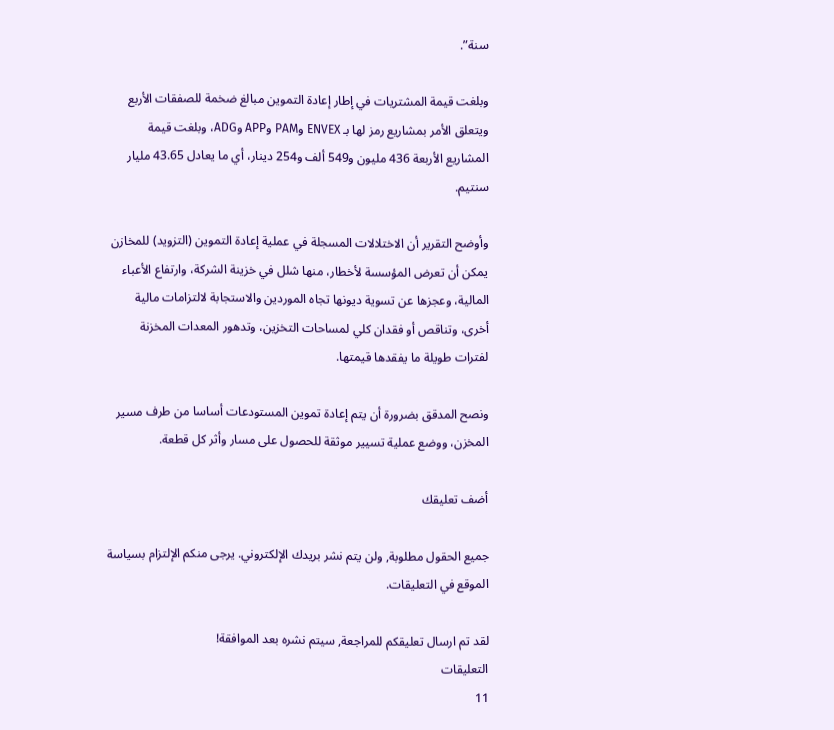سنة”.

وبلغت قيمة المشتريات في إطار إعادة التموين مبالغ ضخمة للصفقات الأربع ويتعلق الأمر بمشاريع رمز لها بـ ENVEX وPAM وAPP وADG، وبلغت قيمة المشاريع الأربعة 436 مليون و549 ألف و254 دينار، أي ما يعادل 43.65 مليار سنتيم.

وأوضح التقرير أن الاختلالات المسجلة في عملية إعادة التموين (التزويد) للمخازن يمكن أن تعرض المؤسسة لأخطار، منها شلل في خزينة الشركة، وارتفاع الأعباء المالية، وعجزها عن تسوية ديونها تجاه الموردين والاستجابة لالتزامات مالية أخرى، وتناقص أو فقدان كلي لمساحات التخزين، وتدهور المعدات المخزنة لفترات طويلة ما يفقدها قيمتها.

ونصح المدقق بضرورة أن يتم إعادة تموين المستودعات أساسا من طرف مسير المخزن، ووضع عملية تسيير موثقة للحصول على مسار وأثر كل قطعة.

أضف تعليقك

جميع الحقول مطلوبة, ولن يتم نشر بريدك الإلكتروني. يرجى منكم الإلتزام بسياسة الموقع في التعليقات.

لقد تم ارسال تعليقكم للمراجعة, سيتم نشره بعد الموافقة!
التعليقات
11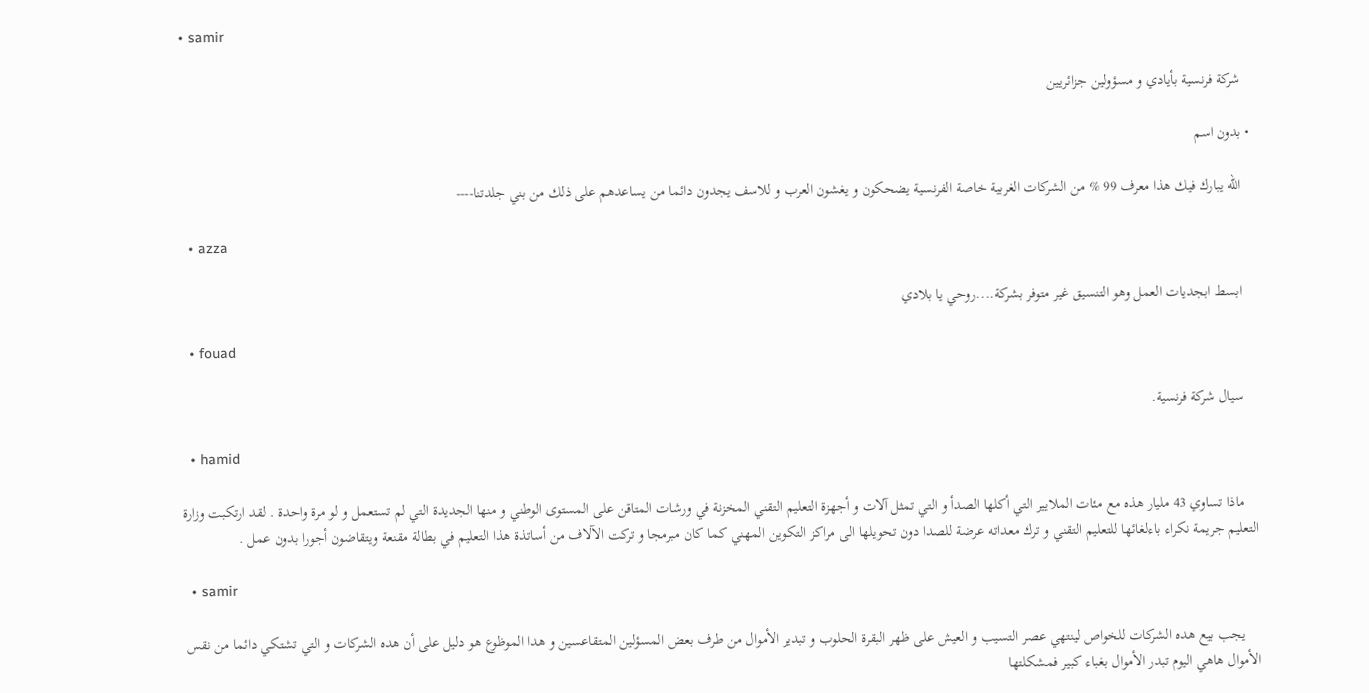• samir

    شركة فرنسية بأيادي و مسؤولين جزائريين

  • بدون اسم

    الله يبارك فيك هذا معرف 99 % من الشركات الغربية خاصة الفرنسية يضحكون و يغشون العرب و للاسف يجدون دائما من يساعدهم على ذلك من بني جلدتنا----

  • azza

    ابسط ابجديات العمل وهو التنسيق غير متوفر بشركة....روحي يا بلادي

  • fouad

    سيال شركة فرنسية.

  • hamid

    ماذا تساوي 43 مليار هذه مع مئات الملايير التي أكلها الصدأ و التي تمثل آلات و أجهزة التعليم التقني المخزنة في ورشات المتاقن على المستوى الوطني و منها الجديدة التي لم تستعمل و لو مرة واحدة . لقد ارتكبت وزارة التعليم جريمة نكراء باءلغائها للتعليم التقني و ترك معداته عرضة للصدا دون تحويلها الى مراكز التكوين المهني كما كان مبرمجا و تركت الآلاف من أساتذة هذا التعليم في بطالة مقنعة ويتقاضون أجورا بدون عمل .

  • samir

    يجب بيع هده الشركات للخواص لينتهي عصر التسيب و العيش على ظهر البقرة الحلوب و تبدير الأموال من طرف بعض المسؤلين المتقاعسين و هدا الموظوع هو دليل على أن هده الشركات و التي تشتكي دائما من نقس الأموال هاهي اليوم تبدر الأموال بغباء كبير فمشكلتها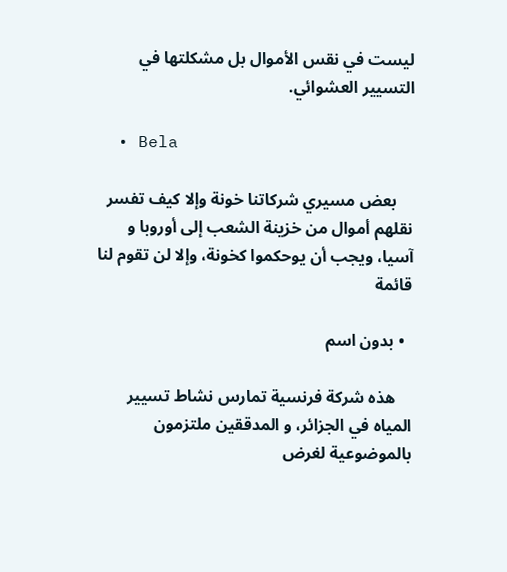ليست في نقس الأموال بل مشكلتها في التسيير العشوائي.

  • Bela

    بعض مسيري شركاتنا خونة وإلا كيف تفسر نقلهم أموال من خزينة الشعب إلى أوروبا و آسيا، ويجب أن يوحكموا كخونة، وإلا لن تقوم لنا قائمة

  • بدون اسم

    هذه شركة فرنسية تمارس نشاط تسيير المياه في الجزائر، و المدققين ملتزمون بالموضوعية لغرض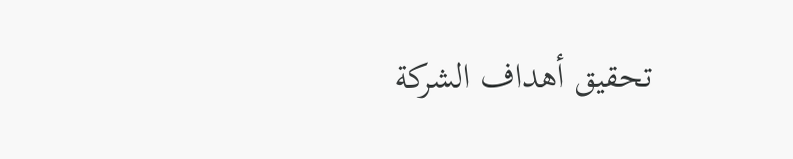تحقيق أهداف الشركة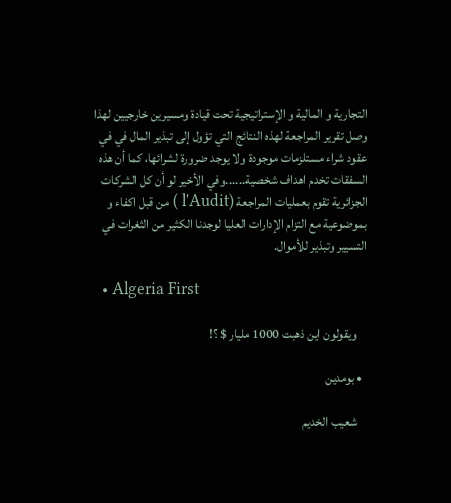التجارية و المالية و الإستراتيجية تحت قيادة ومسيرين خارجيين لهذا وصل تقرير المراجعة لهذه النتائج التي تؤول إلى تبذير المال في في عقود شراء مستلزمات موجودة ولا يوجد ضرورة لشرائها، كما أن هذه السفقات تخدم اهداف شخصية......وفي الأخير لو أن كل الشركات الجزائرية تقوم بعمليات المراجعة (l'Audit ) من قبل اكفاء و بموضوعية مع التزام الإدارات العليا لوجدنا الكثير من الثغرات في التسيير وتبذير للأموال.

  • Algeria First

    ويقولون اين ذهبت 1000 مليار $ ؟!

  • بومدين

    شعيب الخديم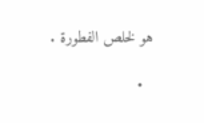هو لخلص الفطورة .

  •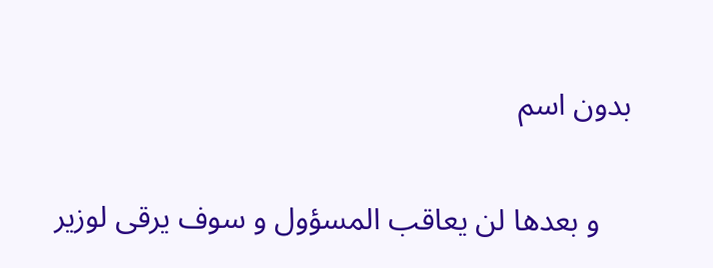بدون اسم

    و بعدها لن يعاقب المسؤول و سوف يرقى لوزير